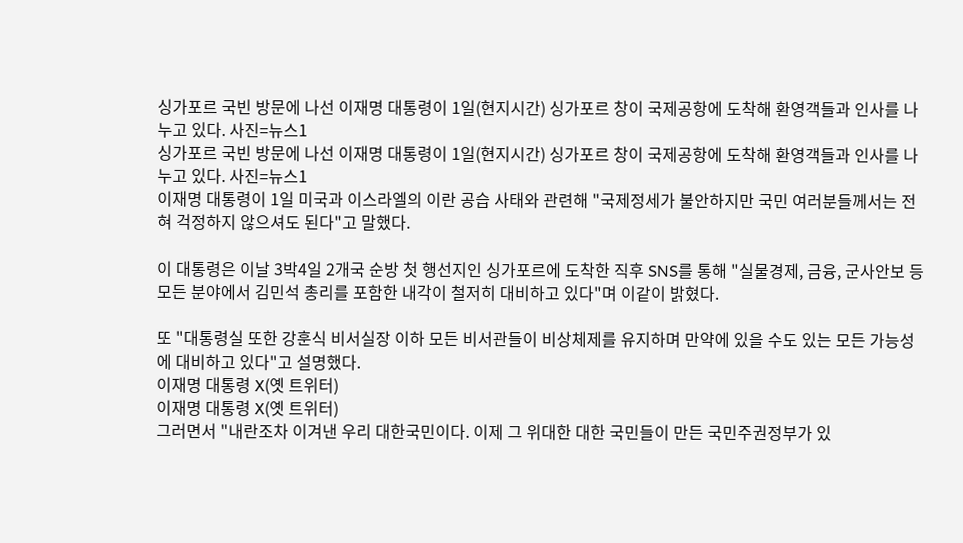싱가포르 국빈 방문에 나선 이재명 대통령이 1일(현지시간) 싱가포르 창이 국제공항에 도착해 환영객들과 인사를 나누고 있다. 사진=뉴스1
싱가포르 국빈 방문에 나선 이재명 대통령이 1일(현지시간) 싱가포르 창이 국제공항에 도착해 환영객들과 인사를 나누고 있다. 사진=뉴스1
이재명 대통령이 1일 미국과 이스라엘의 이란 공습 사태와 관련해 "국제정세가 불안하지만 국민 여러분들께서는 전혀 걱정하지 않으셔도 된다"고 말했다.

이 대통령은 이날 3박4일 2개국 순방 첫 행선지인 싱가포르에 도착한 직후 SNS를 통해 "실물경제, 금융, 군사안보 등 모든 분야에서 김민석 총리를 포함한 내각이 철저히 대비하고 있다"며 이같이 밝혔다.

또 "대통령실 또한 강훈식 비서실장 이하 모든 비서관들이 비상체제를 유지하며 만약에 있을 수도 있는 모든 가능성에 대비하고 있다"고 설명했다.
이재명 대통령 X(옛 트위터)
이재명 대통령 X(옛 트위터)
그러면서 "내란조차 이겨낸 우리 대한국민이다. 이제 그 위대한 대한 국민들이 만든 국민주권정부가 있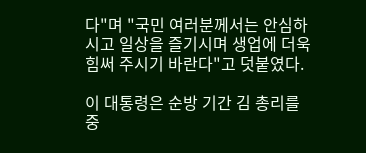다"며 "국민 여러분께서는 안심하시고 일상을 즐기시며 생업에 더욱 힘써 주시기 바란다"고 덧붙였다.

이 대통령은 순방 기간 김 총리를 중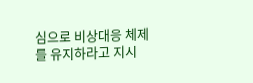심으로 비상대응 체제를 유지하라고 지시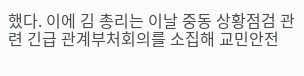했다. 이에 김 총리는 이날 중동 상황점검 관련 긴급 관계부처회의를 소집해 교민안전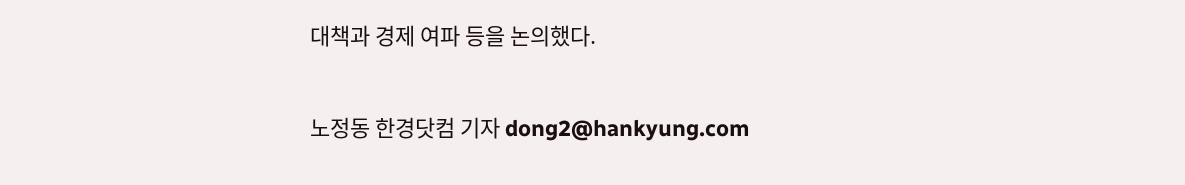대책과 경제 여파 등을 논의했다.

노정동 한경닷컴 기자 dong2@hankyung.com